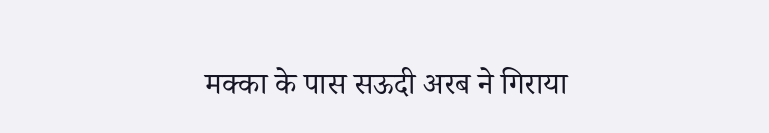मक्का के पास सऊदी अरब ने गिराया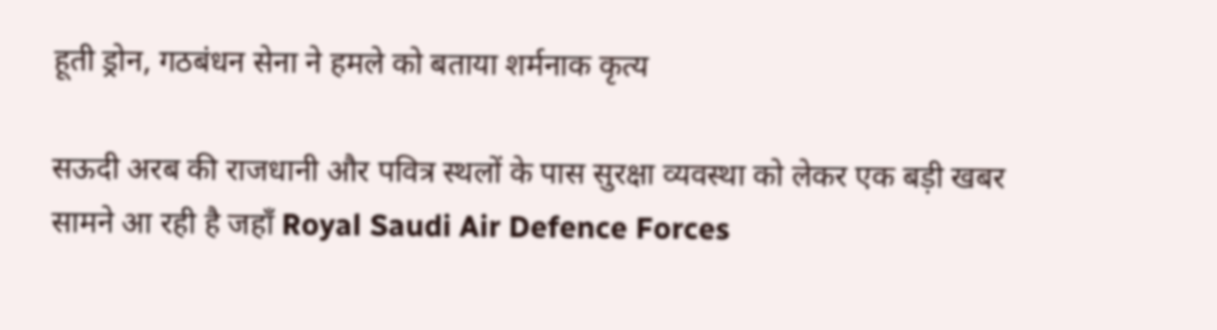हूती ड्रोन, गठबंधन सेना ने हमले को बताया शर्मनाक कृत्य

सऊदी अरब की राजधानी और पवित्र स्थलों के पास सुरक्षा व्यवस्था को लेकर एक बड़ी खबर सामने आ रही है जहाँ Royal Saudi Air Defence Forces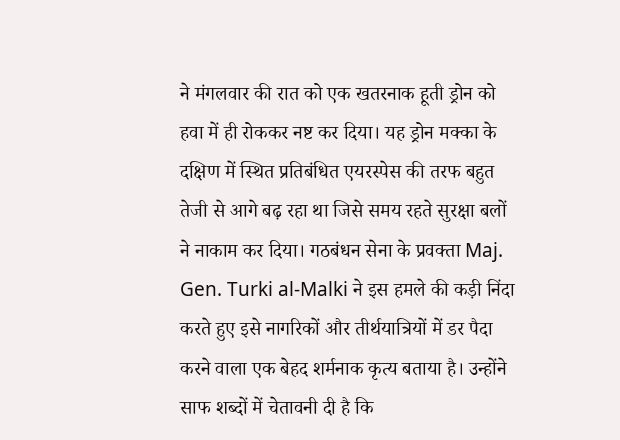ने मंगलवार की रात को एक खतरनाक हूती ड्रोन को हवा में ही रोककर नष्ट कर दिया। यह ड्रोन मक्का के दक्षिण में स्थित प्रतिबंधित एयरस्पेस की तरफ बहुत तेजी से आगे बढ़ रहा था जिसे समय रहते सुरक्षा बलों ने नाकाम कर दिया। गठबंधन सेना के प्रवक्ता Maj. Gen. Turki al-Malki ने इस हमले की कड़ी निंदा करते हुए इसे नागरिकों और तीर्थयात्रियों में डर पैदा करने वाला एक बेहद शर्मनाक कृत्य बताया है। उन्होंने साफ शब्दों में चेतावनी दी है कि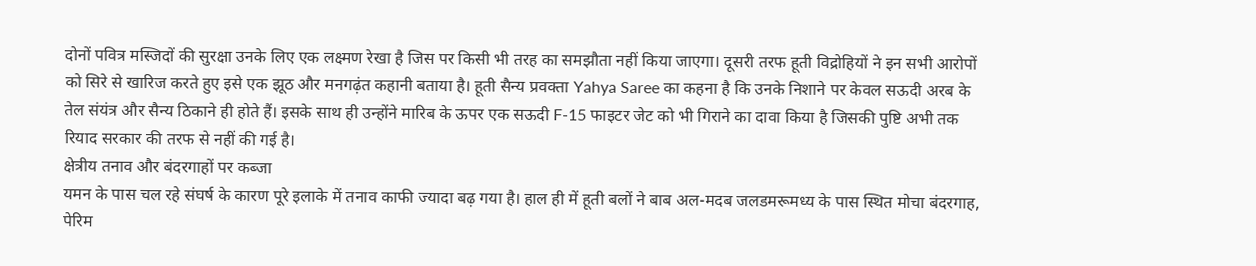दोनों पवित्र मस्जिदों की सुरक्षा उनके लिए एक लक्ष्मण रेखा है जिस पर किसी भी तरह का समझौता नहीं किया जाएगा। दूसरी तरफ हूती विद्रोहियों ने इन सभी आरोपों को सिरे से खारिज करते हुए इसे एक झूठ और मनगढ़ंत कहानी बताया है। हूती सैन्य प्रवक्ता Yahya Saree का कहना है कि उनके निशाने पर केवल सऊदी अरब के तेल संयंत्र और सैन्य ठिकाने ही होते हैं। इसके साथ ही उन्होंने मारिब के ऊपर एक सऊदी F-15 फाइटर जेट को भी गिराने का दावा किया है जिसकी पुष्टि अभी तक रियाद सरकार की तरफ से नहीं की गई है।
क्षेत्रीय तनाव और बंदरगाहों पर कब्जा
यमन के पास चल रहे संघर्ष के कारण पूरे इलाके में तनाव काफी ज्यादा बढ़ गया है। हाल ही में हूती बलों ने बाब अल-मदब जलडमरूमध्य के पास स्थित मोचा बंदरगाह, पेरिम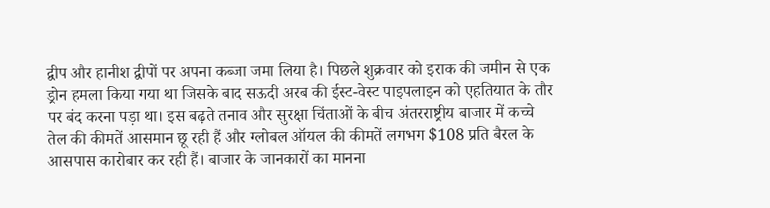द्वीप और हानीश द्वीपों पर अपना कब्जा जमा लिया है। पिछले शुक्रवार को इराक की जमीन से एक ड्रोन हमला किया गया था जिसके बाद सऊदी अरब की ईस्ट-वेस्ट पाइपलाइन को एहतियात के तौर पर बंद करना पड़ा था। इस बढ़ते तनाव और सुरक्षा चिंताओं के बीच अंतरराष्ट्रीय बाजार में कच्चे तेल की कीमतें आसमान छू रही हैं और ग्लोबल ऑयल की कीमतें लगभग $108 प्रति बैरल के आसपास कारोबार कर रही हैं। बाजार के जानकारों का मानना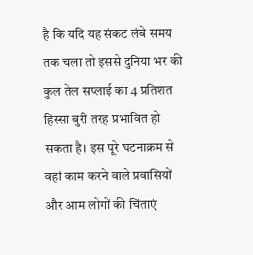है कि यदि यह संकट लंबे समय तक चला तो इससे दुनिया भर की कुल तेल सप्लाई का 4 प्रतिशत हिस्सा बुरी तरह प्रभावित हो सकता है। इस पूरे घटनाक्रम से वहां काम करने वाले प्रवासियों और आम लोगों की चिंताएं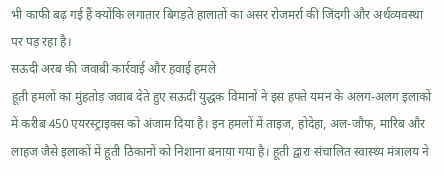भी काफी बढ़ गई हैं क्योंकि लगातार बिगड़ते हालातों का असर रोजमर्रा की जिंदगी और अर्थव्यवस्था पर पड़ रहा है।
सऊदी अरब की जवाबी कार्रवाई और हवाई हमले
हूती हमलों का मुंहतोड़ जवाब देते हुए सऊदी युद्धक विमानों ने इस हफ्ते यमन के अलग-अलग इलाकों में करीब 450 एयरस्ट्राइक्स को अंजाम दिया है। इन हमलों में ताइज, होदेहा, अल-जौफ, मारिब और लाहज जैसे इलाकों में हूती ठिकानों को निशाना बनाया गया है। हूती द्वारा संचालित स्वास्थ्य मंत्रालय ने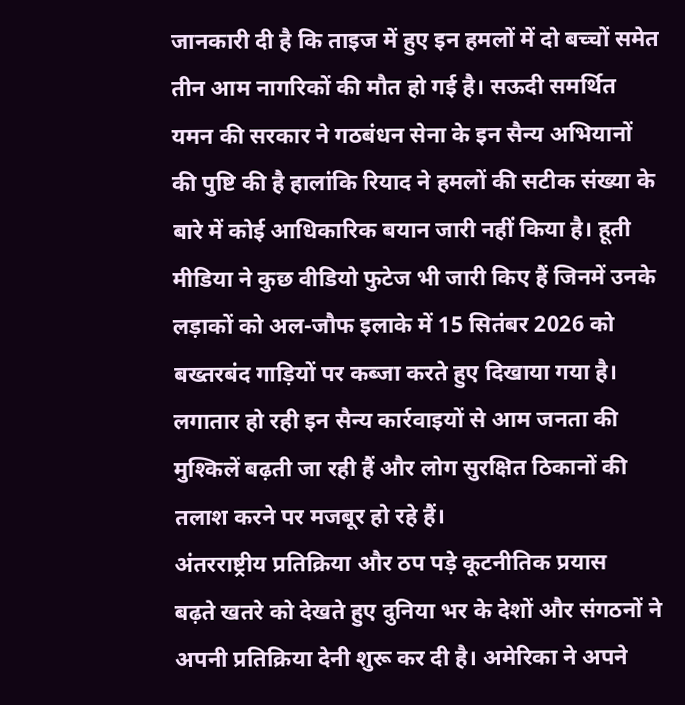जानकारी दी है कि ताइज में हुए इन हमलों में दो बच्चों समेत तीन आम नागरिकों की मौत हो गई है। सऊदी समर्थित यमन की सरकार ने गठबंधन सेना के इन सैन्य अभियानों की पुष्टि की है हालांकि रियाद ने हमलों की सटीक संख्या के बारे में कोई आधिकारिक बयान जारी नहीं किया है। हूती मीडिया ने कुछ वीडियो फुटेज भी जारी किए हैं जिनमें उनके लड़ाकों को अल-जौफ इलाके में 15 सितंबर 2026 को बख्तरबंद गाड़ियों पर कब्जा करते हुए दिखाया गया है। लगातार हो रही इन सैन्य कार्रवाइयों से आम जनता की मुश्किलें बढ़ती जा रही हैं और लोग सुरक्षित ठिकानों की तलाश करने पर मजबूर हो रहे हैं।
अंतरराष्ट्रीय प्रतिक्रिया और ठप पड़े कूटनीतिक प्रयास
बढ़ते खतरे को देखते हुए दुनिया भर के देशों और संगठनों ने अपनी प्रतिक्रिया देनी शुरू कर दी है। अमेरिका ने अपने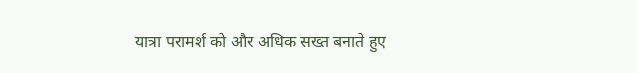यात्रा परामर्श को और अधिक सख्त बनाते हुए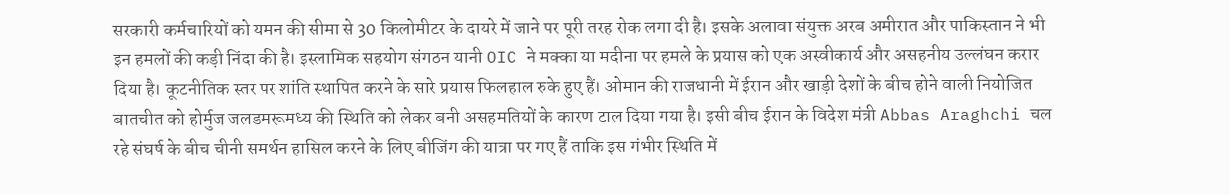सरकारी कर्मचारियों को यमन की सीमा से 30 किलोमीटर के दायरे में जाने पर पूरी तरह रोक लगा दी है। इसके अलावा संयुक्त अरब अमीरात और पाकिस्तान ने भी इन हमलों की कड़ी निंदा की है। इस्लामिक सहयोग संगठन यानी OIC ने मक्का या मदीना पर हमले के प्रयास को एक अस्वीकार्य और असहनीय उल्लंघन करार दिया है। कूटनीतिक स्तर पर शांति स्थापित करने के सारे प्रयास फिलहाल रुके हुए हैं। ओमान की राजधानी में ईरान और खाड़ी देशों के बीच होने वाली नियोजित बातचीत को होर्मुज जलडमरूमध्य की स्थिति को लेकर बनी असहमतियों के कारण टाल दिया गया है। इसी बीच ईरान के विदेश मंत्री Abbas Araghchi चल रहे संघर्ष के बीच चीनी समर्थन हासिल करने के लिए बीजिंग की यात्रा पर गए हैं ताकि इस गंभीर स्थिति में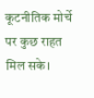कूटनीतिक मोर्चे पर कुछ राहत मिल सके।